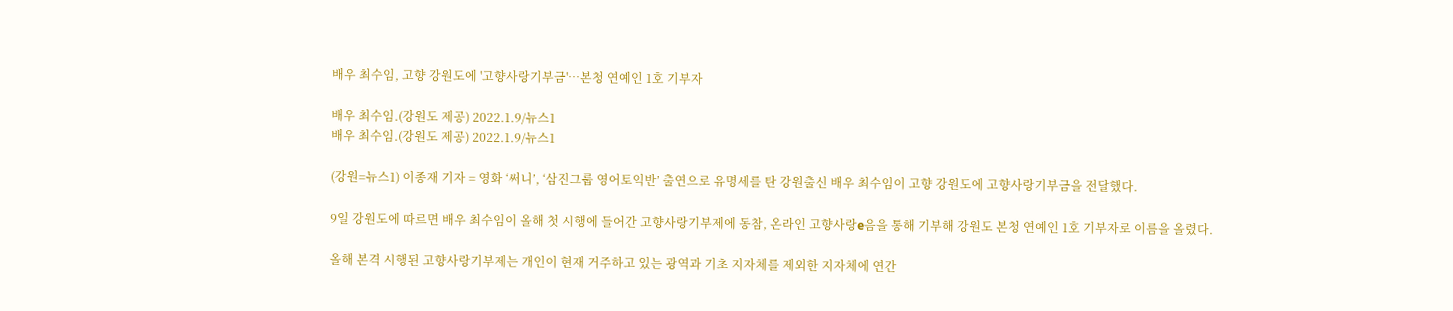배우 최수임, 고향 강원도에 '고향사랑기부금'…본청 연예인 1호 기부자

배우 최수임.(강원도 제공) 2022.1.9/뉴스1
배우 최수임.(강원도 제공) 2022.1.9/뉴스1

(강원=뉴스1) 이종재 기자 = 영화 ‘써니’, ‘삼진그룹 영어토익반’ 출연으로 유명세를 탄 강원출신 배우 최수임이 고향 강원도에 고향사랑기부금을 전달했다.

9일 강원도에 따르면 배우 최수임이 올해 첫 시행에 들어간 고향사랑기부제에 동참, 온라인 고향사랑e음을 통해 기부해 강원도 본청 연예인 1호 기부자로 이름을 올렸다.

올해 본격 시행된 고향사랑기부제는 개인이 현재 거주하고 있는 광역과 기초 지자체를 제외한 지자체에 연간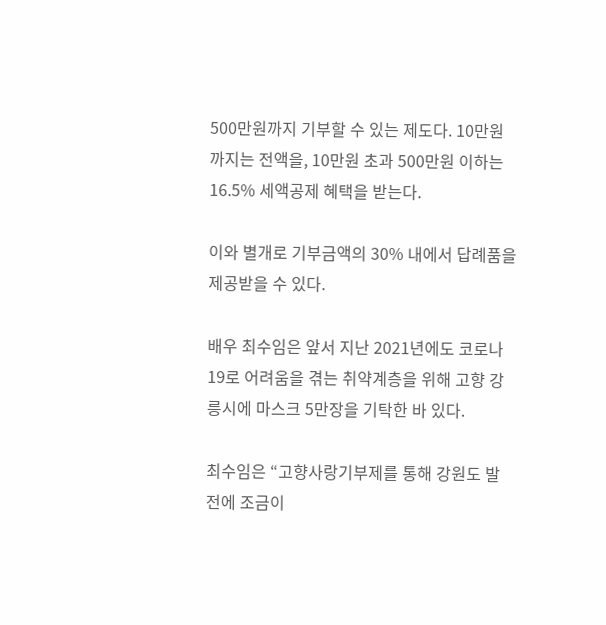500만원까지 기부할 수 있는 제도다. 10만원까지는 전액을, 10만원 초과 500만원 이하는 16.5% 세액공제 혜택을 받는다.

이와 별개로 기부금액의 30% 내에서 답례품을 제공받을 수 있다.

배우 최수임은 앞서 지난 2021년에도 코로나19로 어려움을 겪는 취약계층을 위해 고향 강릉시에 마스크 5만장을 기탁한 바 있다.

최수임은 “고향사랑기부제를 통해 강원도 발전에 조금이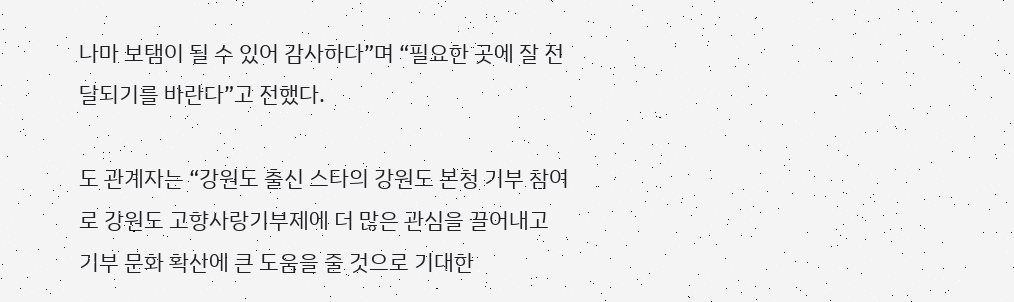나마 보탬이 될 수 있어 감사하다”며 “필요한 곳에 잘 전달되기를 바란다”고 전했다.

도 관계자는 “강원도 출신 스타의 강원도 본청 기부 참여로 강원도 고향사랑기부제에 더 많은 관심을 끌어내고 기부 문화 확산에 큰 도움을 줄 것으로 기대한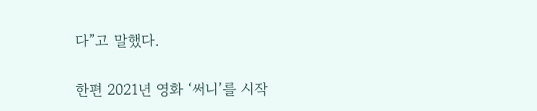다”고 말했다.

한편 2021년 영화 ‘써니’를 시작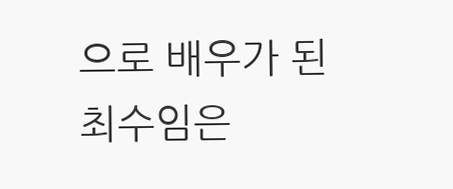으로 배우가 된 최수임은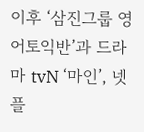이후 ‘삼진그룹 영어토익반’과 드라마 tvN ‘마인’, 넷플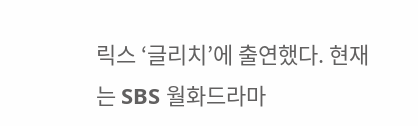릭스 ‘글리치’에 출연했다. 현재는 SBS 월화드라마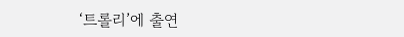‘트롤리’에 출연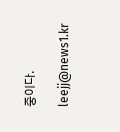중이다.

leejj@news1.kr